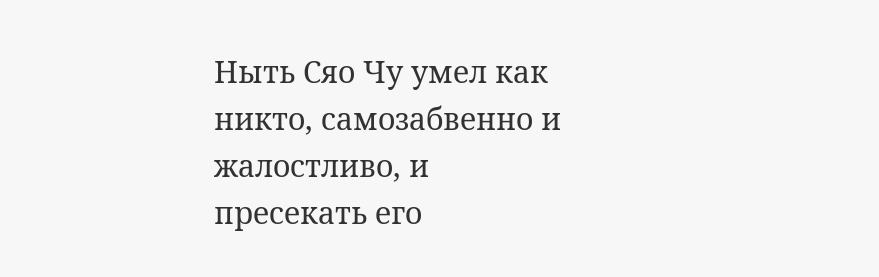Ныть Сяо Чу умел как никто, самозабвенно и жалостливо, и пресекать его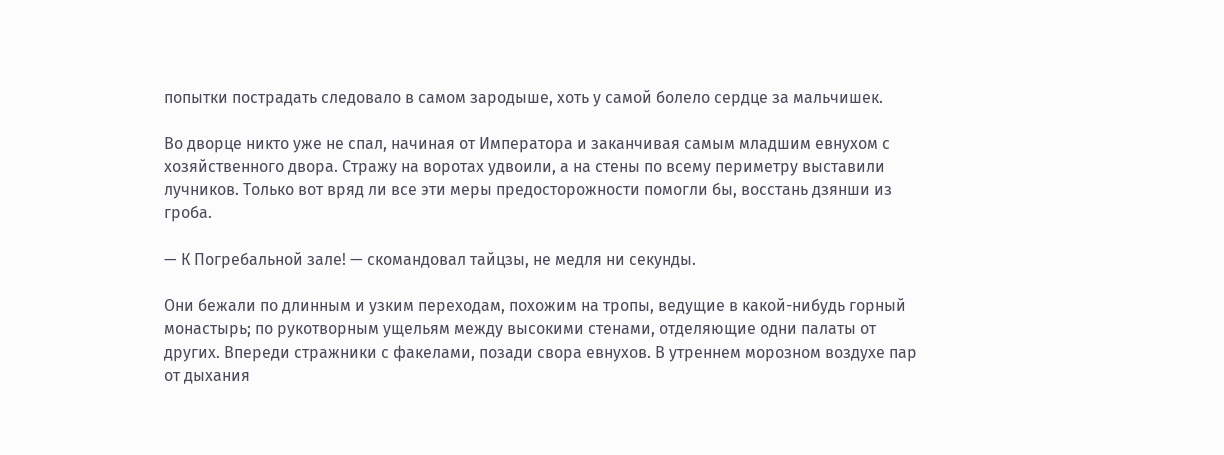попытки пострадать следовало в самом зародыше, хоть у самой болело сердце за мальчишек.

Во дворце никто уже не спал, начиная от Императора и заканчивая самым младшим евнухом с хозяйственного двора. Стражу на воротах удвоили, а на стены по всему периметру выставили лучников. Только вот вряд ли все эти меры предосторожности помогли бы, восстань дзянши из гроба.

— К Погребальной зале! — скомандовал тайцзы, не медля ни секунды.

Они бежали по длинным и узким переходам, похожим на тропы, ведущие в какой-нибудь горный монастырь; по рукотворным ущельям между высокими стенами, отделяющие одни палаты от других. Впереди стражники с факелами, позади свора евнухов. В утреннем морозном воздухе пар от дыхания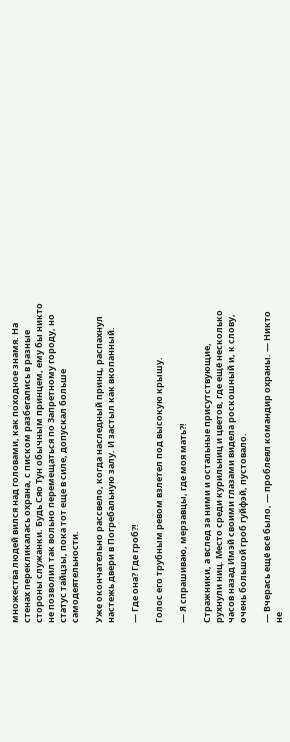множества людей вился над головами, как походное знамя. На стенах перекликалась охрана, с писком разбегались в разные стороны служанки. Будь Сяо Тун обычным принцем, ему бы никто не позволил так вольно перемещаться по Запретному городу, но статус тайцзы, пока тот еще в силе, допускал больше самодеятельности.

Уже окончательно рассвело, когда наследный принц, распахнул настежь двери в Погребальную залу. И застыл как вкопанный.

— Где она? Где гроб?!

Голос его трубным ревом взлетел под высокую крышу.

— Я спрашиваю, мерзавцы, где моя мать?!

Стражники, а вслед за ними и остальные присутствующие, рухнули ниц. Место среди курильниц и цветов, где ещё несколько часов назад Имэй своими глазами видела роскошный и, к слову, очень большой гроб гуйфэй, пустовало.

— Вчерась ещё всё было, — проблеял командир охраны. — Никто не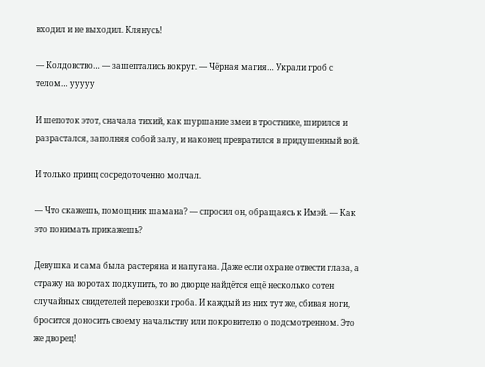входил и не выходил. Клянусь!

— Колдовство… — зашептались вокруг. — Чёрная магия… Украли гроб с телом… ууууу

И шепоток этот, сначала тихий, как шуршание змеи в тростнике, ширился и разрастался, заполняя собой залу, и наконец превратился в придушенный вой.

И только принц сосредоточенно молчал.

— Что скажешь, помощник шамана? — спросил он, обращаясь к Имэй. — Как это понимать прикажешь?

Девушка и сама была растеряна и напугана. Даже если охране отвести глаза, а стражу на воротах подкупить, то во дворце найдётся ещё несколько сотен случайных свидетелей перевозки гроба. И каждый из них тут же, сбивая ноги, бросится доносить своему начальству или покровителю о подсмотренном. Это же дворец!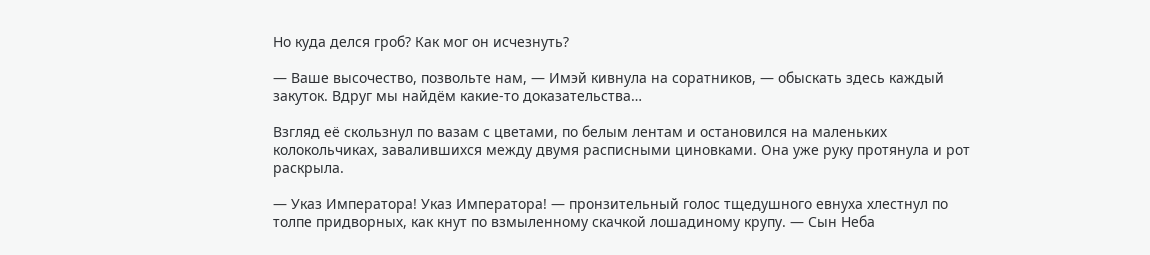Но куда делся гроб? Как мог он исчезнуть?

— Ваше высочество, позвольте нам, — Имэй кивнула на соратников, — обыскать здесь каждый закуток. Вдруг мы найдём какие-то доказательства…

Взгляд её скользнул по вазам с цветами, по белым лентам и остановился на маленьких колокольчиках, завалившихся между двумя расписными циновками. Она уже руку протянула и рот раскрыла.

— Указ Императора! Указ Императора! — пронзительный голос тщедушного евнуха хлестнул по толпе придворных, как кнут по взмыленному скачкой лошадиному крупу. — Сын Неба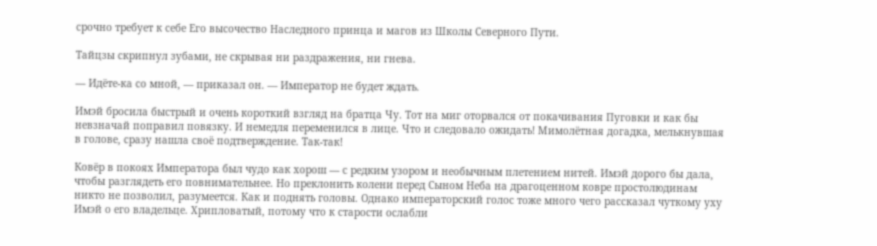срочно требует к себе Его высочество Наследного принца и магов из Школы Северного Пути.

Тайцзы скрипнул зубами, не скрывая ни раздражения, ни гнева.

— Идёте-ка со мной, — приказал он. — Император не будет ждать.

Имэй бросила быстрый и очень короткий взгляд на братца Чу. Тот на миг оторвался от покачивания Пуговки и как бы невзначай поправил повязку. И немедля переменился в лице. Что и следовало ожидать! Мимолётная догадка, мелькнувшая в голове, сразу нашла своё подтверждение. Так-так!

Ковёр в покоях Императора был чудо как хорош — с редким узором и необычным плетением нитей. Имэй дорого бы дала, чтобы разглядеть его повнимательнее. Но преклонить колени перед Сыном Неба на драгоценном ковре простолюдинам никто не позволил, разумеется. Как и поднять головы. Однако императорский голос тоже много чего рассказал чуткому уху Имэй о его владельце. Хрипловатый, потому что к старости ослабли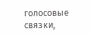голосовые связки,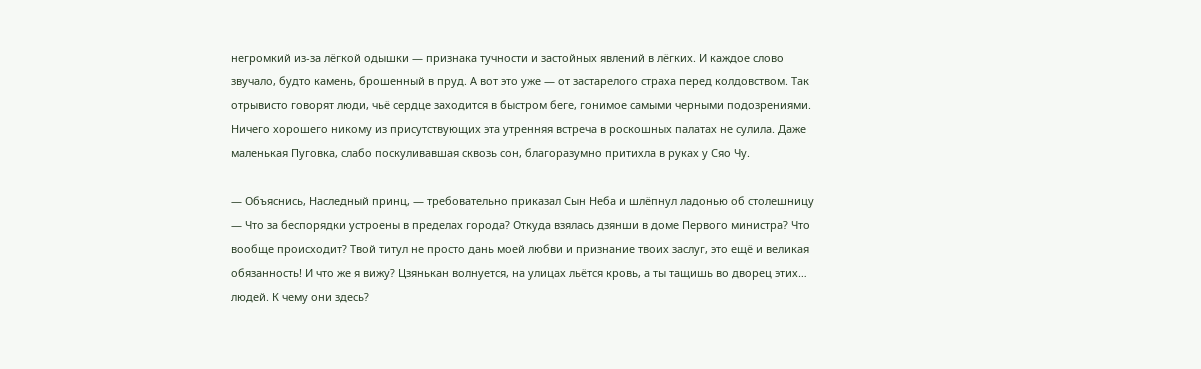негромкий из-за лёгкой одышки — признака тучности и застойных явлений в лёгких. И каждое слово звучало, будто камень, брошенный в пруд. А вот это уже — от застарелого страха перед колдовством. Так отрывисто говорят люди, чьё сердце заходится в быстром беге, гонимое самыми черными подозрениями. Ничего хорошего никому из присутствующих эта утренняя встреча в роскошных палатах не сулила. Даже маленькая Пуговка, слабо поскуливавшая сквозь сон, благоразумно притихла в руках у Сяо Чу.

— Объяснись, Наследный принц, — требовательно приказал Сын Неба и шлёпнул ладонью об столешницу — Что за беспорядки устроены в пределах города? Откуда взялась дзянши в доме Первого министра? Что вообще происходит? Твой титул не просто дань моей любви и признание твоих заслуг, это ещё и великая обязанность! И что же я вижу? Цзянькан волнуется, на улицах льётся кровь, а ты тащишь во дворец этих… людей. К чему они здесь?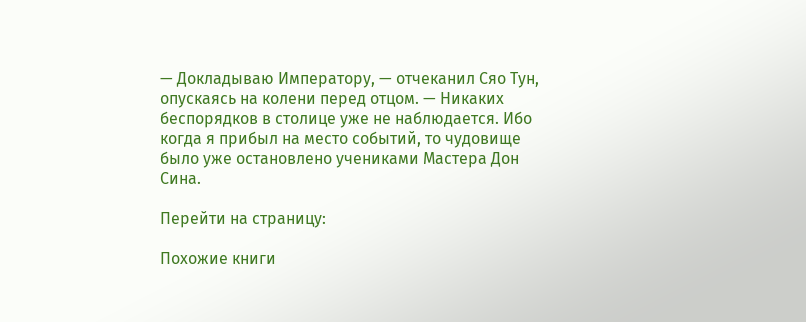— Докладываю Императору, — отчеканил Сяо Тун, опускаясь на колени перед отцом. — Никаких беспорядков в столице уже не наблюдается. Ибо когда я прибыл на место событий, то чудовище было уже остановлено учениками Мастера Дон Сина.

Перейти на страницу:

Похожие книги